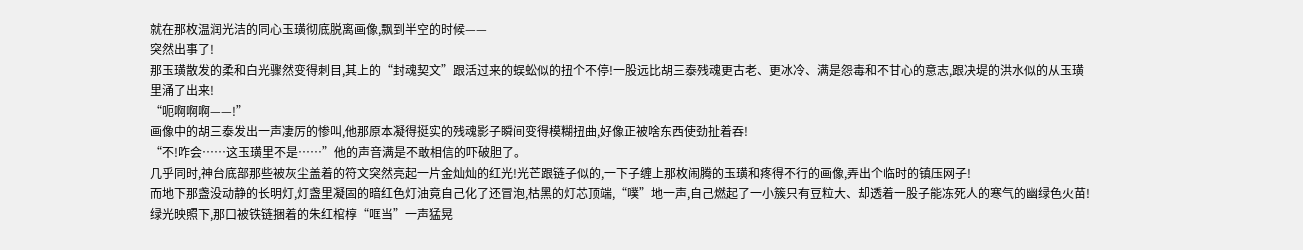就在那枚温润光洁的同心玉璜彻底脱离画像,飘到半空的时候——
突然出事了!
那玉璜散发的柔和白光骤然变得刺目,其上的“封魂契文”跟活过来的蜈蚣似的扭个不停!一股远比胡三泰残魂更古老、更冰冷、满是怨毒和不甘心的意志,跟决堤的洪水似的从玉璜里涌了出来!
“呃啊啊啊——!”
画像中的胡三泰发出一声凄厉的惨叫,他那原本凝得挺实的残魂影子瞬间变得模糊扭曲,好像正被啥东西使劲扯着吞!
“不!咋会……这玉璜里不是……”他的声音满是不敢相信的吓破胆了。
几乎同时,神台底部那些被灰尘盖着的符文突然亮起一片金灿灿的红光!光芒跟链子似的,一下子缠上那枚闹腾的玉璜和疼得不行的画像,弄出个临时的镇压网子!
而地下那盏没动静的长明灯,灯盏里凝固的暗红色灯油竟自己化了还冒泡,枯黑的灯芯顶端,“噗”地一声,自己燃起了一小簇只有豆粒大、却透着一股子能冻死人的寒气的幽绿色火苗!
绿光映照下,那口被铁链捆着的朱红棺椁“哐当”一声猛晃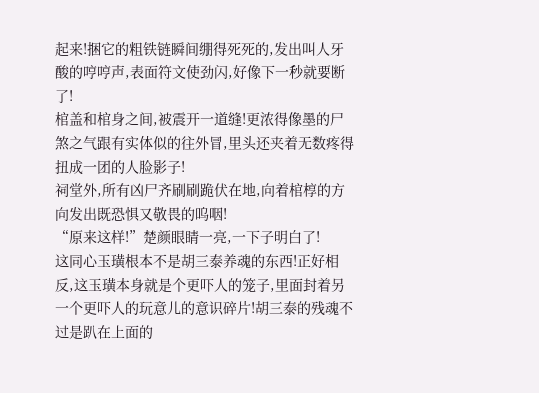起来!捆它的粗铁链瞬间绷得死死的,发出叫人牙酸的哼哼声,表面符文使劲闪,好像下一秒就要断了!
棺盖和棺身之间,被震开一道缝!更浓得像墨的尸煞之气跟有实体似的往外冒,里头还夹着无数疼得扭成一团的人脸影子!
祠堂外,所有凶尸齐刷刷跪伏在地,向着棺椁的方向发出既恐惧又敬畏的呜咽!
“原来这样!”楚颜眼睛一亮,一下子明白了!
这同心玉璜根本不是胡三泰养魂的东西!正好相反,这玉璜本身就是个更吓人的笼子,里面封着另一个更吓人的玩意儿的意识碎片!胡三泰的残魂不过是趴在上面的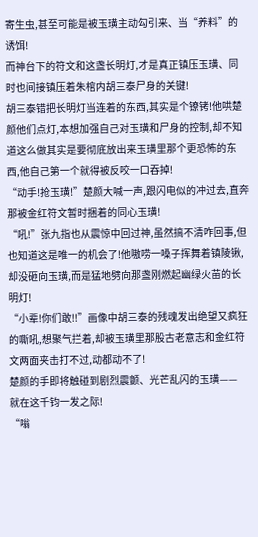寄生虫,甚至可能是被玉璜主动勾引来、当“养料”的诱饵!
而神台下的符文和这盏长明灯,才是真正镇压玉璜、同时也间接镇压着朱棺内胡三泰尸身的关键!
胡三泰错把长明灯当连着的东西,其实是个镣铐!他哄楚颜他们点灯,本想加强自己对玉璜和尸身的控制,却不知道这么做其实是要彻底放出来玉璜里那个更恐怖的东西,他自己第一个就得被反咬一口吞掉!
“动手!抢玉璜!”楚颜大喊一声,跟闪电似的冲过去,直奔那被金红符文暂时捆着的同心玉璜!
“吼!”张九指也从震惊中回过神,虽然搞不清咋回事,但也知道这是唯一的机会了!他嗷唠一嗓子挥舞着镇陵锹,却没砸向玉璜,而是猛地劈向那盏刚燃起幽绿火苗的长明灯!
“小辈!你们敢!!”画像中胡三泰的残魂发出绝望又疯狂的嘶吼,想聚气拦着,却被玉璜里那股古老意志和金红符文两面夹击打不过,动都动不了!
楚颜的手即将触碰到剧烈震颤、光芒乱闪的玉璜——
就在这千钧一发之际!
“嗡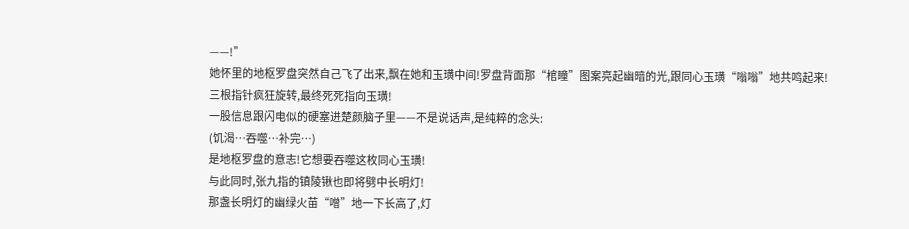——!”
她怀里的地枢罗盘突然自己飞了出来,飘在她和玉璜中间!罗盘背面那“棺瞳”图案亮起幽暗的光,跟同心玉璜“嗡嗡”地共鸣起来!
三根指针疯狂旋转,最终死死指向玉璜!
一股信息跟闪电似的硬塞进楚颜脑子里——不是说话声,是纯粹的念头:
(饥渴…吞噬…补完…)
是地枢罗盘的意志!它想要吞噬这枚同心玉璜!
与此同时,张九指的镇陵锹也即将劈中长明灯!
那盏长明灯的幽绿火苗“噌”地一下长高了,灯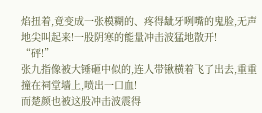焰扭着,竟变成一张模糊的、疼得龇牙咧嘴的鬼脸,无声地尖叫起来!一股阴寒的能量冲击波猛地散开!
“砰!”
张九指像被大锤砸中似的,连人带锹横着飞了出去,重重撞在祠堂墙上,喷出一口血!
而楚颜也被这股冲击波震得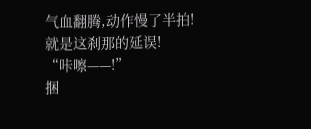气血翻腾,动作慢了半拍!
就是这刹那的延误!
“咔嚓——!”
捆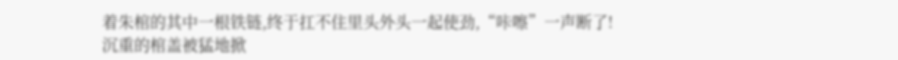着朱棺的其中一根铁链,终于扛不住里头外头一起使劲,“咔嚓”一声断了!
沉重的棺盖被猛地掀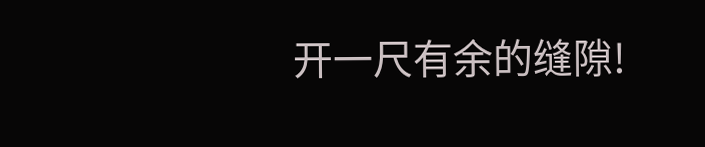开一尺有余的缝隙!